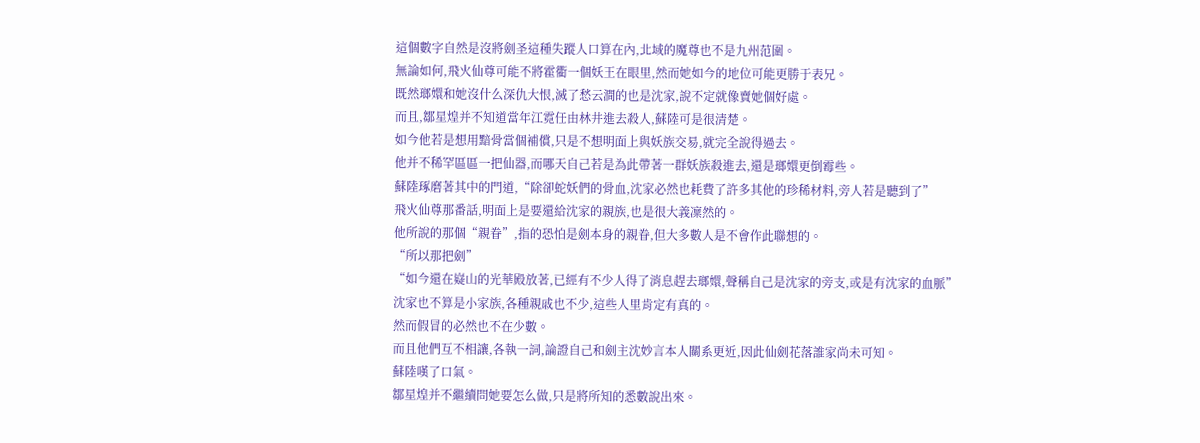這個數字自然是沒將劍圣這種失蹤人口算在內,北域的魔尊也不是九州范圍。
無論如何,飛火仙尊可能不將霍衢一個妖王在眼里,然而她如今的地位可能更勝于表兄。
既然瑯嬛和她沒什么深仇大恨,滅了愁云澗的也是沈家,說不定就像賣她個好處。
而且,鄒星煌并不知道當年江霓任由林井進去殺人,蘇陸可是很清楚。
如今他若是想用黯骨當個補償,只是不想明面上與妖族交易,就完全說得過去。
他并不稀罕區區一把仙器,而哪天自己若是為此帶著一群妖族殺進去,還是瑯嬛更倒霉些。
蘇陸琢磨著其中的門道,“除卻蛇妖們的骨血,沈家必然也耗費了許多其他的珍稀材料,旁人若是聽到了”
飛火仙尊那番話,明面上是要還給沈家的親族,也是很大義凜然的。
他所說的那個“親眷”,指的恐怕是劍本身的親眷,但大多數人是不會作此聯想的。
“所以那把劍”
“如今還在嶷山的光華殿放著,已經有不少人得了消息趕去瑯嬛,聲稱自己是沈家的旁支,或是有沈家的血脈”
沈家也不算是小家族,各種親戚也不少,這些人里肯定有真的。
然而假冒的必然也不在少數。
而且他們互不相讓,各執一詞,論證自己和劍主沈妙言本人關系更近,因此仙劍花落誰家尚未可知。
蘇陸嘆了口氣。
鄒星煌并不繼續問她要怎么做,只是將所知的悉數說出來。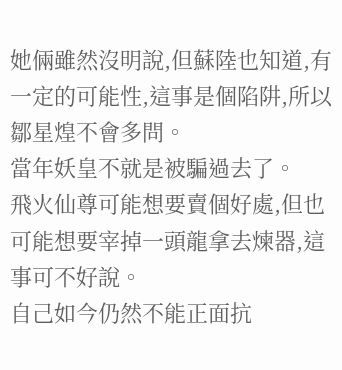她倆雖然沒明說,但蘇陸也知道,有一定的可能性,這事是個陷阱,所以鄒星煌不會多問。
當年妖皇不就是被騙過去了。
飛火仙尊可能想要賣個好處,但也可能想要宰掉一頭龍拿去煉器,這事可不好說。
自己如今仍然不能正面抗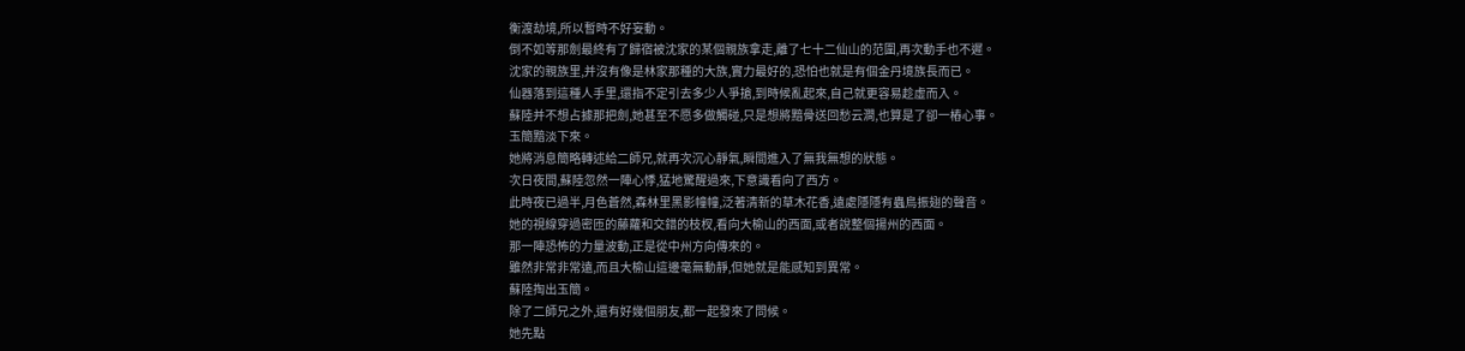衡渡劫境,所以暫時不好妄動。
倒不如等那劍最終有了歸宿被沈家的某個親族拿走,離了七十二仙山的范圍,再次動手也不遲。
沈家的親族里,并沒有像是林家那種的大族,實力最好的,恐怕也就是有個金丹境族長而已。
仙器落到這種人手里,還指不定引去多少人爭搶,到時候亂起來,自己就更容易趁虛而入。
蘇陸并不想占據那把劍,她甚至不愿多做觸碰,只是想將黯骨送回愁云澗,也算是了卻一樁心事。
玉簡黯淡下來。
她將消息簡略轉述給二師兄,就再次沉心靜氣,瞬間進入了無我無想的狀態。
次日夜間,蘇陸忽然一陣心悸,猛地驚醒過來,下意識看向了西方。
此時夜已過半,月色蒼然,森林里黑影幢幢,泛著清新的草木花香,遠處隱隱有蟲鳥振翅的聲音。
她的視線穿過密匝的藤蘿和交錯的枝杈,看向大榆山的西面,或者說整個揚州的西面。
那一陣恐怖的力量波動,正是從中州方向傳來的。
雖然非常非常遠,而且大榆山這邊毫無動靜,但她就是能感知到異常。
蘇陸掏出玉簡。
除了二師兄之外,還有好幾個朋友,都一起發來了問候。
她先點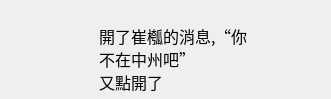開了崔槬的消息,“你不在中州吧”
又點開了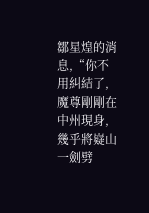鄒星煌的消息,“你不用糾結了,魔尊剛剛在中州現身,幾乎將嶷山一劍劈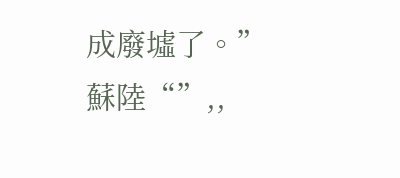成廢墟了。”
蘇陸“”,,